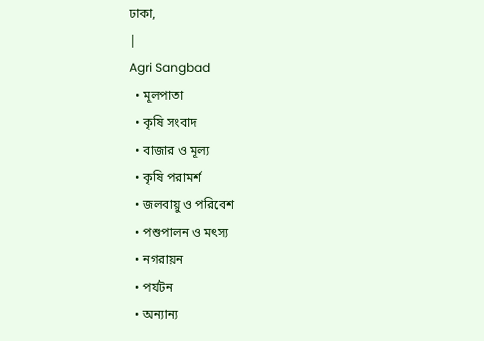ঢাকা,
|
Agri Sangbad
  • মূলপাতা
  • কৃষি সংবাদ
  • বাজার ও মূল্য
  • কৃষি পরামর্শ
  • জলবায়ু ও পরিবেশ
  • পশুপালন ও মৎস্য
  • নগরায়ন
  • পর্যটন
  • অন্যান্য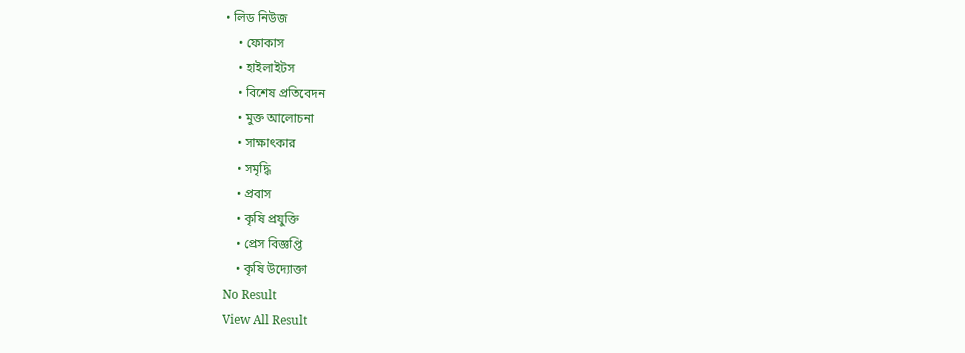• লিড নিউজ
    • ফোকাস
    • হাইলাইটস
    • বিশেষ প্রতিবেদন
    • মুক্ত আলোচনা
    • সাক্ষাৎকার
    • সমৃদ্ধি
    • প্রবাস
    • কৃষি প্রযুক্তি
    • প্রেস বিজ্ঞপ্তি
    • কৃষি উদ্যোক্তা
No Result
View All Result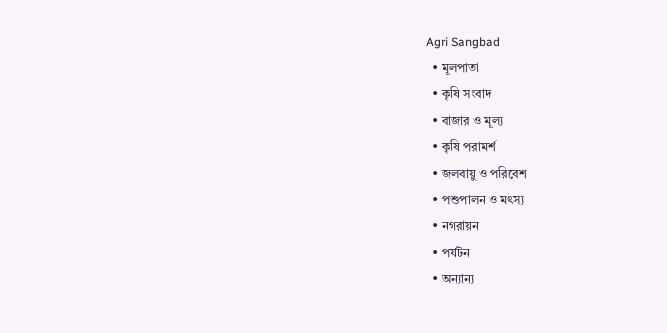Agri Sangbad
  • মূলপাতা
  • কৃষি সংবাদ
  • বাজার ও মূল্য
  • কৃষি পরামর্শ
  • জলবায়ু ও পরিবেশ
  • পশুপালন ও মৎস্য
  • নগরায়ন
  • পর্যটন
  • অন্যান্য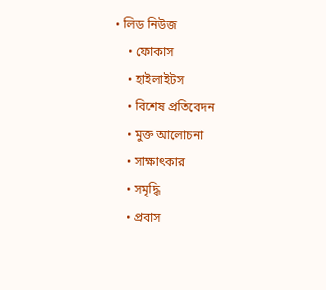• লিড নিউজ
    • ফোকাস
    • হাইলাইটস
    • বিশেষ প্রতিবেদন
    • মুক্ত আলোচনা
    • সাক্ষাৎকার
    • সমৃদ্ধি
    • প্রবাস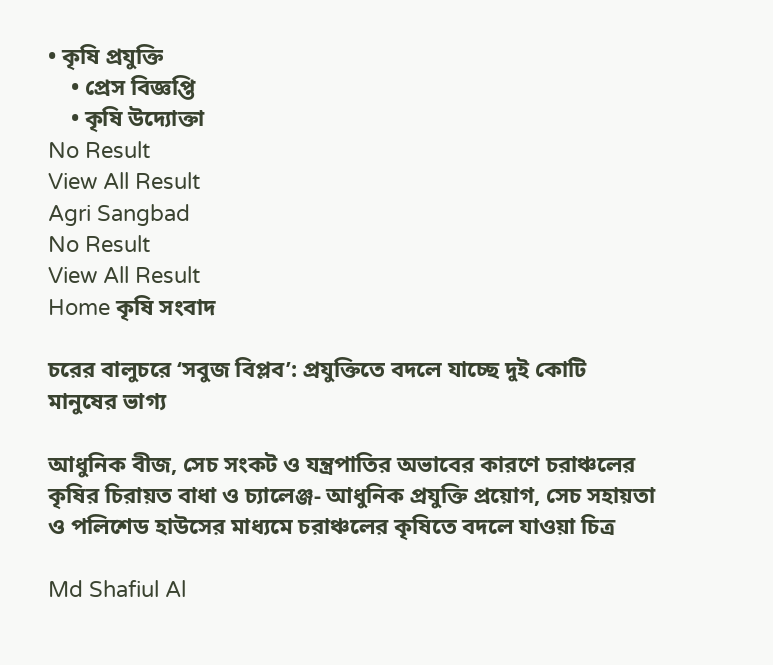• কৃষি প্রযুক্তি
    • প্রেস বিজ্ঞপ্তি
    • কৃষি উদ্যোক্তা
No Result
View All Result
Agri Sangbad
No Result
View All Result
Home কৃষি সংবাদ

চরের বালুচরে ‘সবুজ বিপ্লব’: প্রযুক্তিতে বদলে যাচ্ছে দুই কোটি মানুষের ভাগ্য

আধুনিক বীজ, সেচ সংকট ও যন্ত্রপাতির অভাবের কারণে চরাঞ্চলের কৃষির চিরায়ত বাধা ও চ্যালেঞ্জ- আধুনিক প্রযুক্তি প্রয়োগ, সেচ সহায়তা ও পলিশেড হাউসের মাধ্যমে চরাঞ্চলের কৃষিতে বদলে যাওয়া চিত্র

Md Shafiul Al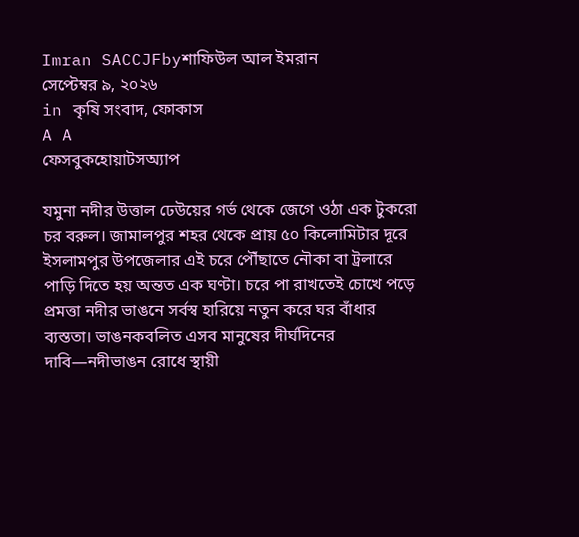Imran SACCJFbyশাফিউল আল ইমরান
সেপ্টেম্বর ৯, ২০২৬
in কৃষি সংবাদ, ফোকাস
A A
ফেসবুকহোয়াটসঅ্যাপ

যমুনা নদীর উত্তাল ঢেউয়ের গর্ভ থেকে জেগে ওঠা এক টুকরো চর বরুল। জামালপুর শহর থেকে প্রায় ৫০ কিলোমিটার দূরে ইসলামপুর উপজেলার এই চরে পৌঁছাতে নৌকা বা ট্রলারে পাড়ি দিতে হয় অন্তত এক ঘণ্টা। চরে পা রাখতেই চোখে পড়ে প্রমত্তা নদীর ভাঙনে সর্বস্ব হারিয়ে নতুন করে ঘর বাঁধার ব্যস্ততা। ভাঙনকবলিত এসব মানুষের দীর্ঘদিনের দাবি—নদীভাঙন রোধে স্থায়ী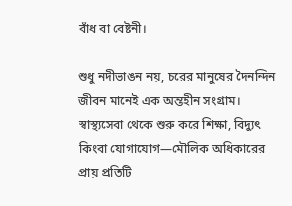বাঁধ বা বেষ্টনী।

শুধু নদীভাঙন নয়, চরের মানুষের দৈনন্দিন জীবন মানেই এক অন্তহীন সংগ্রাম। স্বাস্থ্যসেবা থেকে শুরু করে শিক্ষা, বিদ্যুৎ কিংবা যোগাযোগ—মৌলিক অধিকারের প্রায় প্রতিটি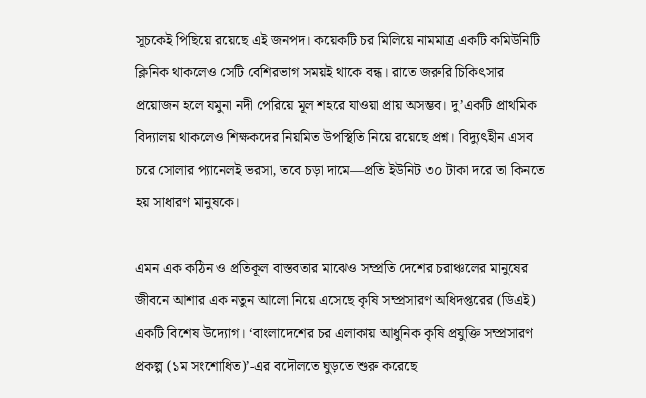সূচকেই পিছিয়ে রয়েছে এই জনপদ। কয়েকটি চর মিলিয়ে নামমাত্র একটি কমিউনিটি ক্লিনিক থাকলেও সেটি বেশিরভাগ সময়ই থাকে বন্ধ। রাতে জরুরি চিকিৎসার প্রয়োজন হলে যমুনা নদী পেরিয়ে মূল শহরে যাওয়া প্রায় অসম্ভব। দু’একটি প্রাথমিক বিদ্যালয় থাকলেও শিক্ষকদের নিয়মিত উপস্থিতি নিয়ে রয়েছে প্রশ্ন। বিদ্যুৎহীন এসব চরে সোলার প্যানেলই ভরসা, তবে চড়া দামে—প্রতি ইউনিট ৩০ টাকা দরে তা কিনতে হয় সাধারণ মানুষকে।

এমন এক কঠিন ও প্রতিকূল বাস্তবতার মাঝেও সম্প্রতি দেশের চরাঞ্চলের মানুষের জীবনে আশার এক নতুন আলো নিয়ে এসেছে কৃষি সম্প্রসারণ অধিদপ্তরের (ডিএই) একটি বিশেষ উদ্যোগ। ‘বাংলাদেশের চর এলাকায় আধুনিক কৃষি প্রযুক্তি সম্প্রসারণ প্রকল্প (১ম সংশোধিত)’-এর বদৌলতে ঘুড়তে শুরু করেছে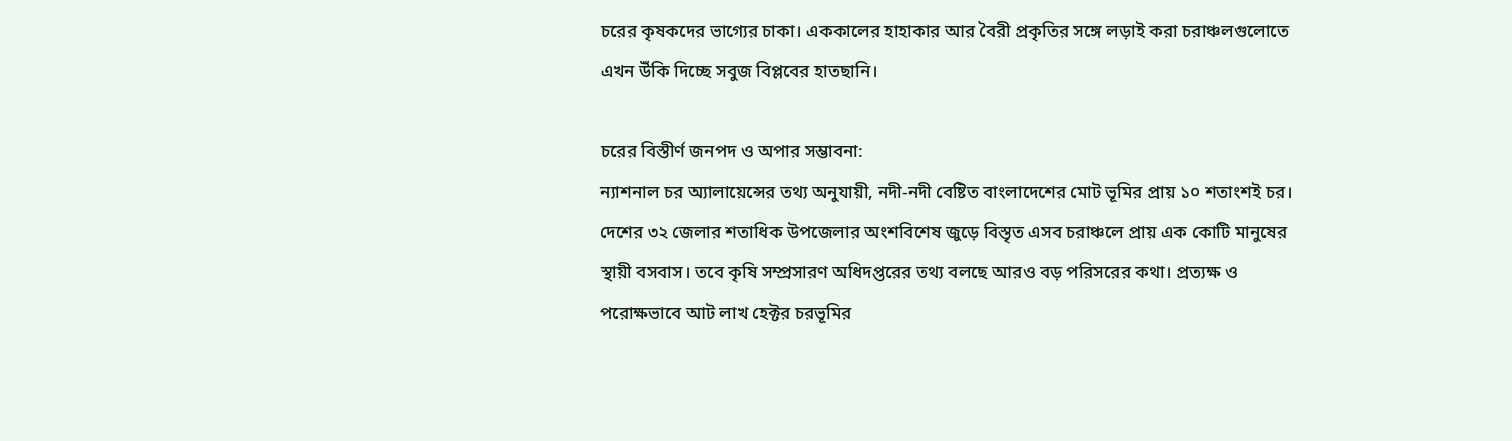চরের কৃষকদের ভাগ্যের চাকা। এককালের হাহাকার আর বৈরী প্রকৃতির সঙ্গে লড়াই করা চরাঞ্চলগুলোতে এখন উঁকি দিচ্ছে সবুজ বিপ্লবের হাতছানি।

চরের বিস্তীর্ণ জনপদ ও অপার সম্ভাবনা:
ন্যাশনাল চর অ্যালায়েন্সের তথ্য অনুযায়ী, নদী-নদী বেষ্টিত বাংলাদেশের মোট ভূমির প্রায় ১০ শতাংশই চর। দেশের ৩২ জেলার শতাধিক উপজেলার অংশবিশেষ জুড়ে বিস্তৃত এসব চরাঞ্চলে প্রায় এক কোটি মানুষের স্থায়ী বসবাস। তবে কৃষি সম্প্রসারণ অধিদপ্তরের তথ্য বলছে আরও বড় পরিসরের কথা। প্রত্যক্ষ ও পরোক্ষভাবে আট লাখ হেক্টর চরভূমির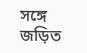সঙ্গে জড়িত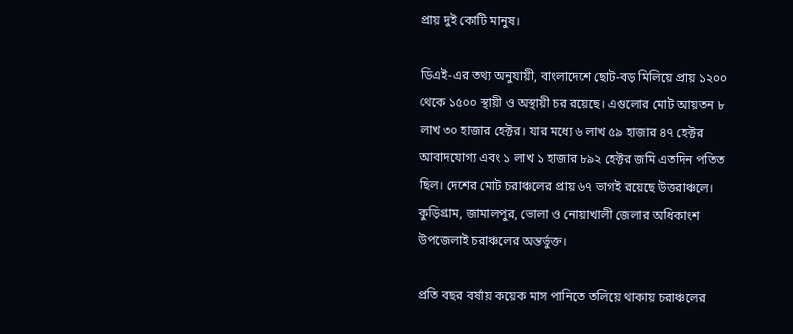প্রায় দুই কোটি মানুষ।

ডিএই-এর তথ্য অনুযায়ী, বাংলাদেশে ছোট-বড় মিলিয়ে প্রায় ১২০০ থেকে ১৫০০ স্থায়ী ও অস্থায়ী চর রয়েছে। এগুলোর মোট আয়তন ৮ লাখ ৩০ হাজার হেক্টর। যার মধ্যে ৬ লাখ ৫৯ হাজার ৪৭ হেক্টর আবাদযোগ্য এবং ১ লাখ ১ হাজার ৮৯২ হেক্টর জমি এতদিন পতিত ছিল। দেশের মোট চরাঞ্চলের প্রায় ৬৭ ভাগই রয়েছে উত্তরাঞ্চলে। কুড়িগ্রাম, জামালপুর, ভোলা ও নোয়াখালী জেলার অধিকাংশ উপজেলাই চরাঞ্চলের অন্তর্ভুক্ত।

প্রতি বছর বর্ষায় কয়েক মাস পানিতে তলিয়ে থাকায় চরাঞ্চলের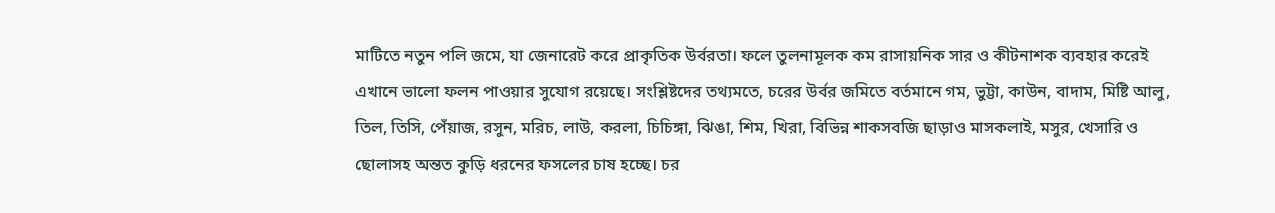মাটিতে নতুন পলি জমে, যা জেনারেট করে প্রাকৃতিক উর্বরতা। ফলে তুলনামূলক কম রাসায়নিক সার ও কীটনাশক ব্যবহার করেই এখানে ভালো ফলন পাওয়ার সুযোগ রয়েছে। সংশ্লিষ্টদের তথ্যমতে, চরের উর্বর জমিতে বর্তমানে গম, ভুট্টা, কাউন, বাদাম, মিষ্টি আলু, তিল, তিসি, পেঁয়াজ, রসুন, মরিচ, লাউ, করলা, চিচিঙ্গা, ঝিঙা, শিম, খিরা, বিভিন্ন শাকসবজি ছাড়াও মাসকলাই, মসুর, খেসারি ও ছোলাসহ অন্তত কুড়ি ধরনের ফসলের চাষ হচ্ছে। চর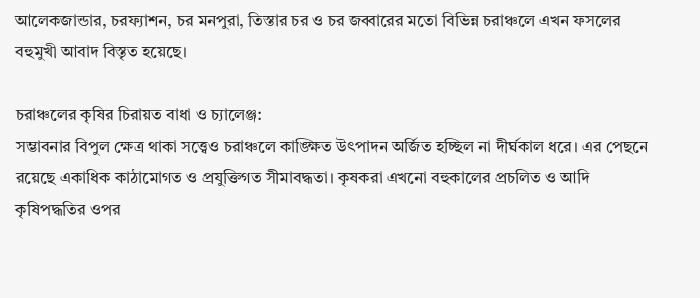আলেকজান্ডার, চরফ্যাশন, চর মনপুরা, তিস্তার চর ও চর জব্বারের মতো বিভিন্ন চরাঞ্চলে এখন ফসলের বহুমুখী আবাদ বিস্তৃত হয়েছে।

চরাঞ্চলের কৃষির চিরায়ত বাধা ও চ্যালেঞ্জ:
সম্ভাবনার বিপুল ক্ষেত্র থাকা সত্ত্বেও চরাঞ্চলে কাঙ্ক্ষিত উৎপাদন অর্জিত হচ্ছিল না দীর্ঘকাল ধরে। এর পেছনে রয়েছে একাধিক কাঠামোগত ও প্রযুক্তিগত সীমাবদ্ধতা। কৃষকরা এখনো বহুকালের প্রচলিত ও আদি কৃষিপদ্ধতির ওপর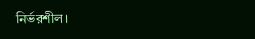নির্ভরশীল।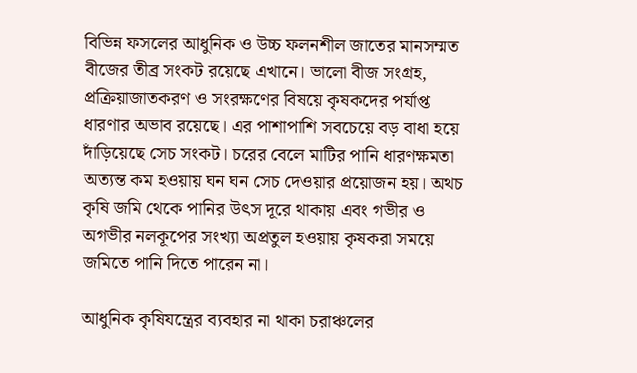বিভিন্ন ফসলের আধুনিক ও উচ্চ ফলনশীল জাতের মানসম্মত বীজের তীব্র সংকট রয়েছে এখানে। ভালো বীজ সংগ্রহ, প্রক্রিয়াজাতকরণ ও সংরক্ষণের বিষয়ে কৃষকদের পর্যাপ্ত ধারণার অভাব রয়েছে। এর পাশাপাশি সবচেয়ে বড় বাধা হয়ে দাঁড়িয়েছে সেচ সংকট। চরের বেলে মাটির পানি ধারণক্ষমতা অত্যন্ত কম হওয়ায় ঘন ঘন সেচ দেওয়ার প্রয়োজন হয়। অথচ কৃষি জমি থেকে পানির উৎস দূরে থাকায় এবং গভীর ও অগভীর নলকূপের সংখ্যা অপ্রতুল হওয়ায় কৃষকরা সময়ে জমিতে পানি দিতে পারেন না।

আধুনিক কৃষিযন্ত্রের ব্যবহার না থাকা চরাঞ্চলের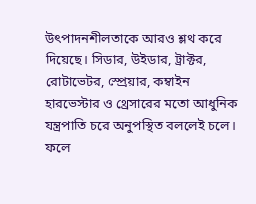উৎপাদনশীলতাকে আরও শ্লথ করে দিয়েছে। সিডার, উইডার, ট্রাক্টর, রোটাভেটর, স্প্রেয়ার, কম্বাইন হারভেস্টার ও থ্রেসারের মতো আধুনিক যন্ত্রপাতি চরে অনুপস্থিত বললেই চলে। ফলে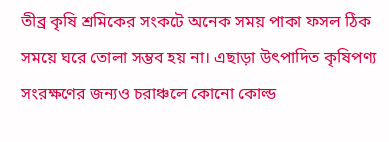তীব্র কৃষি শ্রমিকের সংকটে অনেক সময় পাকা ফসল ঠিক সময়ে ঘরে তোলা সম্ভব হয় না। এছাড়া উৎপাদিত কৃষিপণ্য সংরক্ষণের জন্যও চরাঞ্চলে কোনো কোল্ড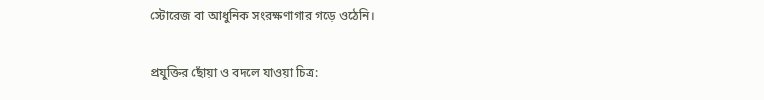স্টোরেজ বা আধুনিক সংরক্ষণাগার গড়ে ওঠেনি।

প্রযুক্তির ছোঁয়া ও বদলে যাওয়া চিত্র: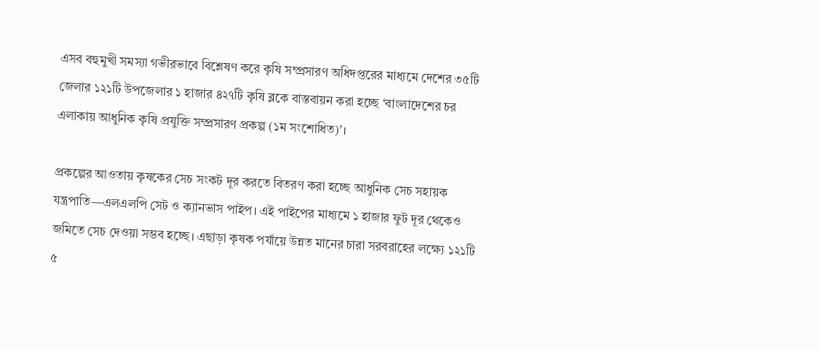এসব বহুমুখী সমস্যা গভীরভাবে বিশ্লেষণ করে কৃষি সম্প্রসারণ অধিদপ্তরের মাধ্যমে দেশের ৩৫টি জেলার ১২১টি উপজেলার ১ হাজার ৪২৭টি কৃষি ব্লকে বাস্তবায়ন করা হচ্ছে ‘বাংলাদেশের চর এলাকায় আধুনিক কৃষি প্রযুক্তি সম্প্রসারণ প্রকল্প (১ম সংশোধিত)’।

প্রকল্পের আওতায় কৃষকের সেচ সংকট দূর করতে বিতরণ করা হচ্ছে আধুনিক সেচ সহায়ক যন্ত্রপাতি—এলএলপি সেট ও ক্যানভাস পাইপ। এই পাইপের মাধ্যমে ১ হাজার ফুট দূর থেকেও জমিতে সেচ দেওয়া সম্ভব হচ্ছে। এছাড়া কৃষক পর্যায়ে উন্নত মানের চারা সরবরাহের লক্ষ্যে ১২১টি ৫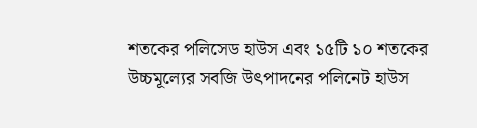শতকের পলিসেড হাউস এবং ১৫টি ১০ শতকের উচ্চমূল্যের সবজি উৎপাদনের পলিনেট হাউস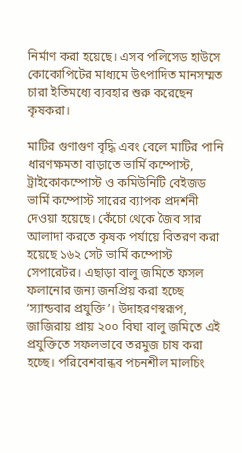নির্মাণ করা হয়েছে। এসব পলিসেড হাউসে কোকোপিটের মাধ্যমে উৎপাদিত মানসম্মত চারা ইতিমধ্যে ব্যবহার শুরু করেছেন কৃষকরা।

মাটির গুণাগুণ বৃদ্ধি এবং বেলে মাটির পানি ধারণক্ষমতা বাড়াতে ভার্মি কম্পোস্ট, ট্রাইকোকম্পোস্ট ও কমিউনিটি বেইজড ভার্মি কম্পোস্ট সারের ব্যাপক প্রদর্শনী দেওয়া হয়েছে। কেঁচো থেকে জৈব সার আলাদা করতে কৃষক পর্যায়ে বিতরণ করা হয়েছে ১৬২ সেট ভার্মি কম্পোস্ট সেপারেটর। এছাড়া বালু জমিতে ফসল ফলানোর জন্য জনপ্রিয় করা হচ্ছে ‘স্যান্ডবার প্রযুক্তি’। উদাহরণস্বরূপ, জাজিরায় প্রায় ২০০ বিঘা বালু জমিতে এই প্রযুক্তিতে সফলভাবে তরমুজ চাষ করা হচ্ছে। পরিবেশবান্ধব পচনশীল মালচিং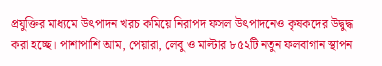প্রযুক্তির মাধ্যমে উৎপাদন খরচ কমিয়ে নিরাপদ ফসল উৎপাদনেও কৃষকদের উদ্বুদ্ধ করা হচ্ছে। পাশাপাশি আম, পেয়ারা, লেবু ও মাল্টার ৮৫২টি নতুন ফলবাগান স্থাপন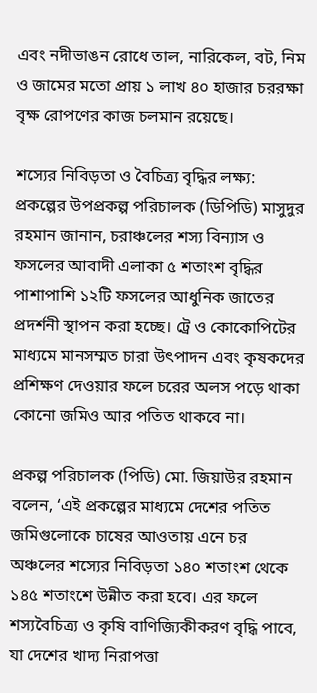এবং নদীভাঙন রোধে তাল, নারিকেল, বট, নিম ও জামের মতো প্রায় ১ লাখ ৪০ হাজার চররক্ষা বৃক্ষ রোপণের কাজ চলমান রয়েছে।

শস্যের নিবিড়তা ও বৈচিত্র্য বৃদ্ধির লক্ষ্য:
প্রকল্পের উপপ্রকল্প পরিচালক (ডিপিডি) মাসুদুর রহমান জানান, চরাঞ্চলের শস্য বিন্যাস ও ফসলের আবাদী এলাকা ৫ শতাংশ বৃদ্ধির পাশাপাশি ১২টি ফসলের আধুনিক জাতের প্রদর্শনী স্থাপন করা হচ্ছে। ট্রে ও কোকোপিটের মাধ্যমে মানসম্মত চারা উৎপাদন এবং কৃষকদের প্রশিক্ষণ দেওয়ার ফলে চরের অলস পড়ে থাকা কোনো জমিও আর পতিত থাকবে না।

প্রকল্প পরিচালক (পিডি) মো. জিয়াউর রহমান বলেন, ‘এই প্রকল্পের মাধ্যমে দেশের পতিত জমিগুলোকে চাষের আওতায় এনে চর অঞ্চলের শস্যের নিবিড়তা ১৪০ শতাংশ থেকে ১৪৫ শতাংশে উন্নীত করা হবে। এর ফলে শস্যবৈচিত্র্য ও কৃষি বাণিজ্যিকীকরণ বৃদ্ধি পাবে, যা দেশের খাদ্য নিরাপত্তা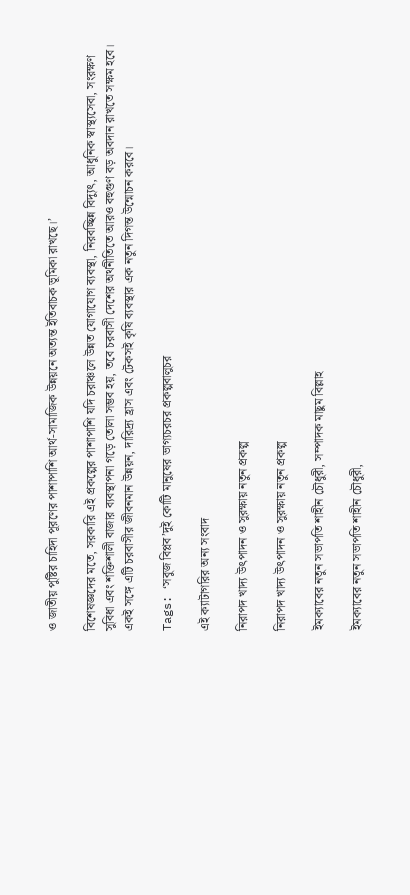ও জাতীয় পুষ্টির চাহিদা পূরণের পাশাপাশি আর্থ-সামাজিক উন্নয়নে অত্যন্ত ইতিবাচক ভূমিকা রাখছে।’

বিশেষজ্ঞদের মতে, সরকারি এই প্রকল্পের পাশাপাশি যদি চরাঞ্চলে উন্নত যোগাযোগ ব্যবস্থা, নিরবচ্ছিন্ন বিদ্যুৎ, আধুনিক স্বাস্থ্যসেবা, সংরক্ষণ সুবিধা এবং শক্তিশালী বাজার ব্যবস্থাপনা গড়ে তোলা সম্ভব হয়, তবে চরবাসী দেশের অর্থনীতিতে আরও বহুগুণ বড় অবদান রাখতে সক্ষম হবে। একই সঙ্গে এটি চরবাসীর জীবনমান উন্নয়ন, দারিদ্র্য হ্রাস এবং টেকসই কৃষি ব্যবস্থার এক নতুন দিগন্ত উন্মোচন করবে।

Tags: ‘সবুজ বিপ্লব’দুই কোটি মানুষের ভাগ্যচরচর প্রকল্পবালুচর

এই ক্যাটাগরির অন্য সংবাদ

নিরাপদ খাদ্য উৎপাদন ও সুরক্ষায় নতুন প্রকল্প

নিরাপদ খাদ্য উৎপাদন ও সুরক্ষায় নতুন প্রকল্প

ইমক্যাবের নতুন সভাপতি শাহীন চৌধুরী, সম্পাদক মাছুম বিল্লাহ

ইমক্যাবের নতুন সভাপতি শাহীন চৌধুরী,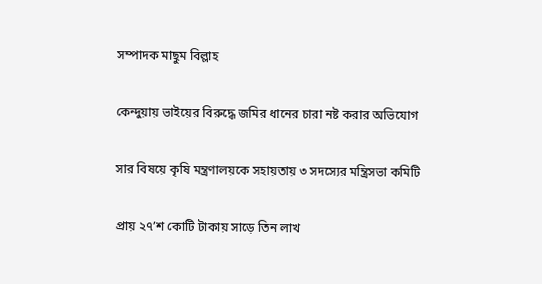সম্পাদক মাছুম বিল্লাহ

কেন্দুয়ায় ভাইয়ের বিরুদ্ধে জমির ধানের চারা নষ্ট করার অভিযোগ

সার বিষয়ে কৃষি মন্ত্রণালয়কে সহায়তায় ৩ সদস্যের মন্ত্রিসভা কমিটি

প্রায় ২৭’শ কোটি টাকায় সাড়ে তিন লাখ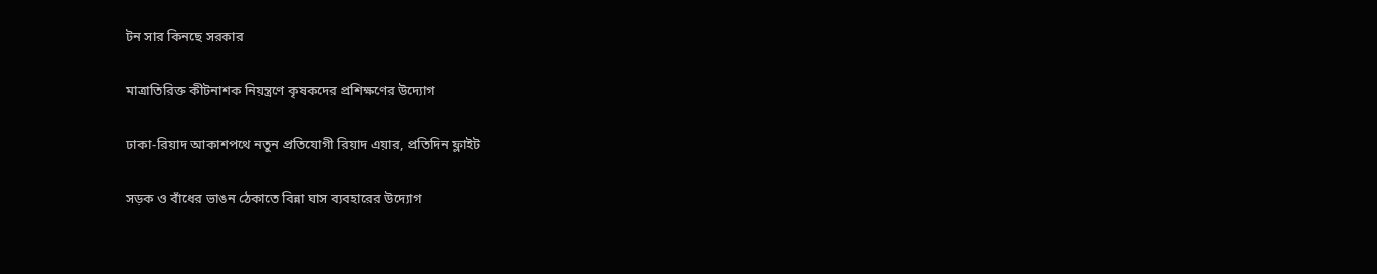টন সার কিনছে সরকার

মাত্রাতিরিক্ত কীটনাশক নিয়ন্ত্রণে কৃষকদের প্রশিক্ষণের উদ্যোগ

ঢাকা-রিয়াদ আকাশপথে নতুন প্রতিযোগী রিয়াদ এয়ার, প্রতিদিন ফ্লাইট

সড়ক ও বাঁধের ভাঙন ঠেকাতে বিন্না ঘাস ব্যবহারের উদ্যোগ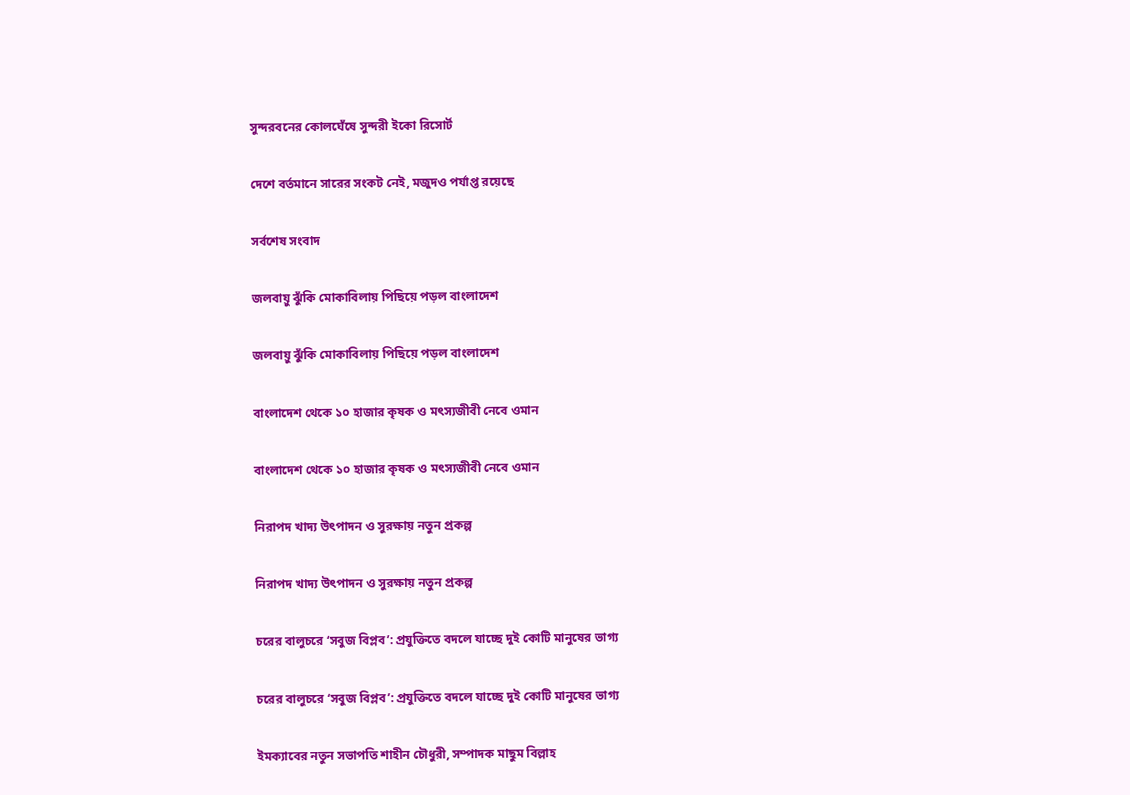সুন্দরবনের কোলঘেঁষে সুন্দরী ইকো রিসোর্ট

দেশে বর্তমানে সারের সংকট নেই, মজুদও পর্যাপ্ত রয়েছে

সর্বশেষ সংবাদ

জলবায়ু ঝুঁকি মোকাবিলায় পিছিয়ে পড়ল বাংলাদেশ

জলবায়ু ঝুঁকি মোকাবিলায় পিছিয়ে পড়ল বাংলাদেশ

বাংলাদেশ থেকে ১০ হাজার কৃষক ও মৎস্যজীবী নেবে ওমান

বাংলাদেশ থেকে ১০ হাজার কৃষক ও মৎস্যজীবী নেবে ওমান

নিরাপদ খাদ্য উৎপাদন ও সুরক্ষায় নতুন প্রকল্প

নিরাপদ খাদ্য উৎপাদন ও সুরক্ষায় নতুন প্রকল্প

চরের বালুচরে ‘সবুজ বিপ্লব’: প্রযুক্তিতে বদলে যাচ্ছে দুই কোটি মানুষের ভাগ্য

চরের বালুচরে ‘সবুজ বিপ্লব’: প্রযুক্তিতে বদলে যাচ্ছে দুই কোটি মানুষের ভাগ্য

ইমক্যাবের নতুন সভাপতি শাহীন চৌধুরী, সম্পাদক মাছুম বিল্লাহ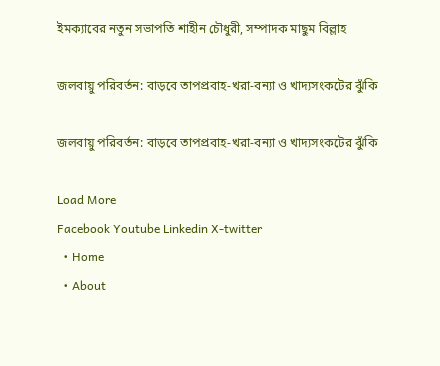ইমক্যাবের নতুন সভাপতি শাহীন চৌধুরী, সম্পাদক মাছুম বিল্লাহ

জলবায়ু পরিবর্তন: বাড়বে তাপপ্রবাহ-খরা-বন্যা ও খাদ্যসংকটের ঝুঁকি

জলবায়ু পরিবর্তন: বাড়বে তাপপ্রবাহ-খরা-বন্যা ও খাদ্যসংকটের ঝুঁকি

Load More
Facebook Youtube Linkedin X-twitter
  • Home
  • About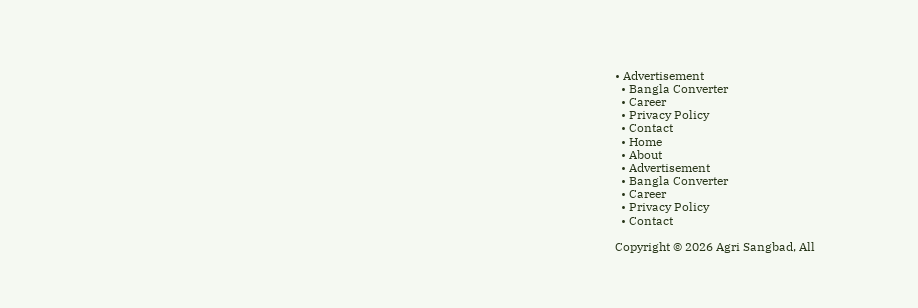• Advertisement
  • Bangla Converter
  • Career
  • Privacy Policy
  • Contact
  • Home
  • About
  • Advertisement
  • Bangla Converter
  • Career
  • Privacy Policy
  • Contact

Copyright © 2026 Agri Sangbad, All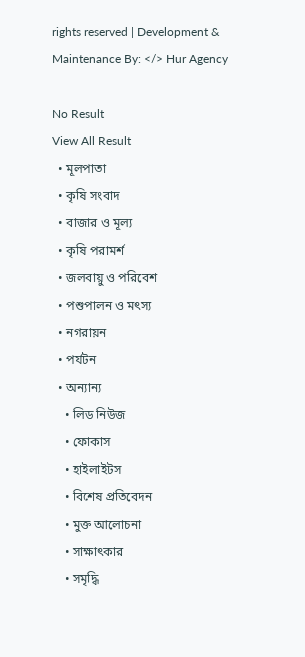rights reserved | Development & Maintenance By: </> Hur Agency

No Result
View All Result
  • মূলপাতা
  • কৃষি সংবাদ
  • বাজার ও মূল্য
  • কৃষি পরামর্শ
  • জলবায়ু ও পরিবেশ
  • পশুপালন ও মৎস্য
  • নগরায়ন
  • পর্যটন
  • অন্যান্য
    • লিড নিউজ
    • ফোকাস
    • হাইলাইটস
    • বিশেষ প্রতিবেদন
    • মুক্ত আলোচনা
    • সাক্ষাৎকার
    • সমৃদ্ধি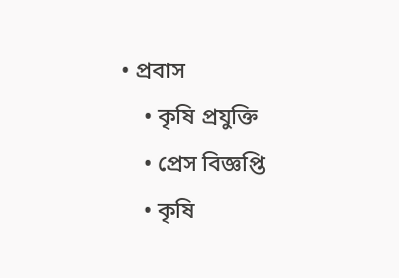• প্রবাস
    • কৃষি প্রযুক্তি
    • প্রেস বিজ্ঞপ্তি
    • কৃষি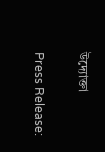উদ্যোক্তা

Press Release: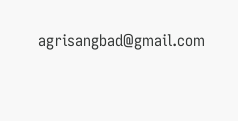agrisangbad@gmail.com